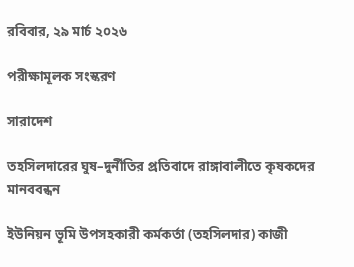রবিবার, ২৯ মার্চ ২০২৬

পরীক্ষামূলক সংস্করণ

সারাদেশ

তহসিলদারের ঘুষ–দুর্নীতির প্রতিবাদে রাঙ্গাবালীতে কৃষকদের মানববন্ধন

ইউনিয়ন ভূমি উপসহকারী কর্মকর্তা (তহসিলদার) কাজী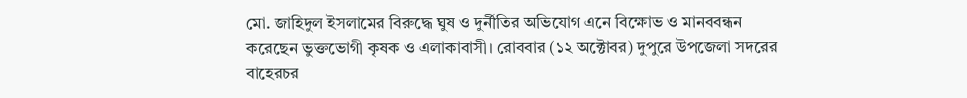মো. জাহিদুল ইসলামের বিরুদ্ধে ঘুষ ও দুর্নীতির অভিযোগ এনে বিক্ষোভ ও মানববন্ধন করেছেন ভুক্তভোগী কৃষক ও এলাকাবাসী। রোববার (১২ অক্টোবর) দুপুরে উপজেলা সদরের বাহেরচর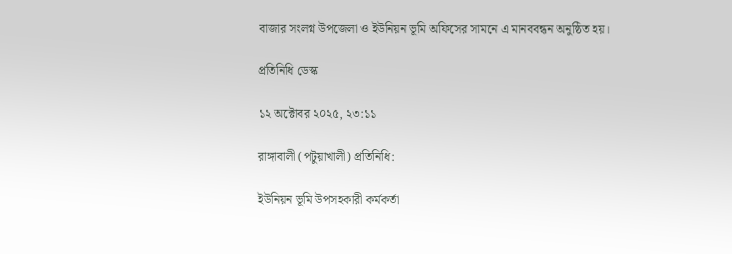বাজার সংলগ্ন উপজেলা ও ইউনিয়ন ভূমি অফিসের সামনে এ মানববন্ধন অনুষ্ঠিত হয়।

প্রতিনিধি ডেস্ক

১২ অক্টোবর ২০২৫, ২৩:১১

রাঙ্গাবালী (পটুয়াখালী) প্রতিনিধি:

ইউনিয়ন ভূমি উপসহকারী কর্মকর্তা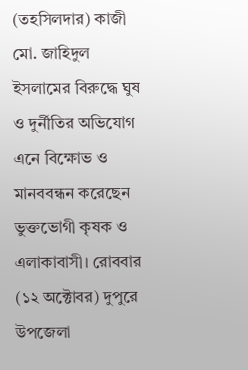(তহসিলদার) কাজী মো. জাহিদুল ইসলামের বিরুদ্ধে ঘুষ ও দুর্নীতির অভিযোগ এনে বিক্ষোভ ও মানববন্ধন করেছেন ভুক্তভোগী কৃষক ও এলাকাবাসী। রোববার (১২ অক্টোবর) দুপুরে উপজেলা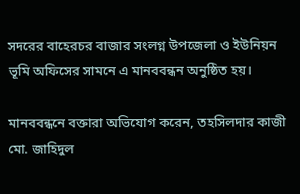সদরের বাহেরচর বাজার সংলগ্ন উপজেলা ও ইউনিয়ন ভূমি অফিসের সামনে এ মানববন্ধন অনুষ্ঠিত হয়।

মানববন্ধনে বক্তারা অভিযোগ করেন, তহসিলদার কাজী মো. জাহিদুল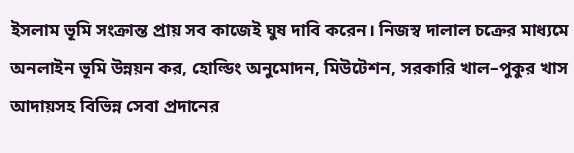ইসলাম ভূমি সংক্রান্ত প্রায় সব কাজেই ঘুষ দাবি করেন। নিজস্ব দালাল চক্রের মাধ্যমে অনলাইন ভূমি উন্নয়ন কর, হোল্ডিং অনুমোদন, মিউটেশন, সরকারি খাল–পুকুর খাস আদায়সহ বিভিন্ন সেবা প্রদানের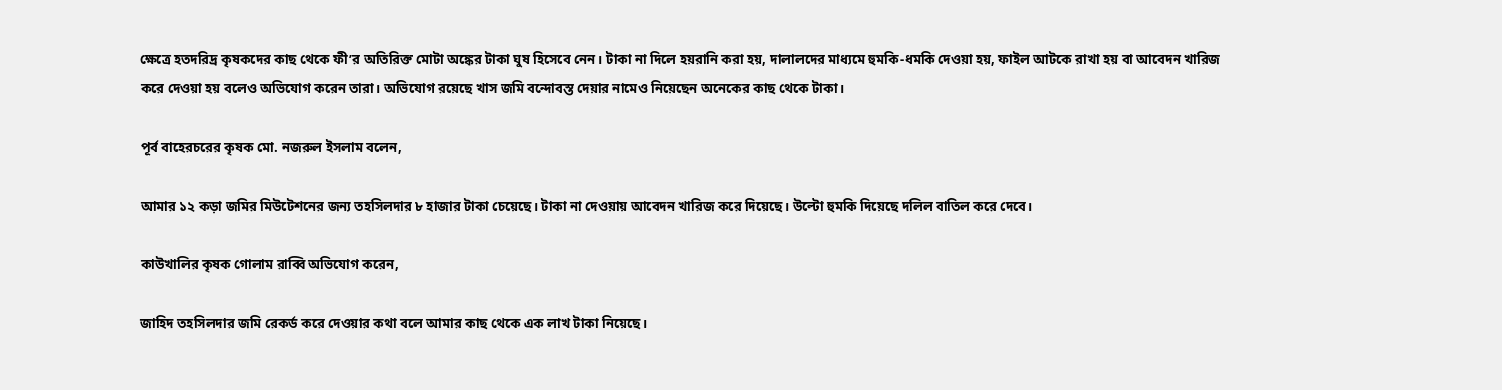ক্ষেত্রে হতদরিদ্র কৃষকদের কাছ থেকে ফী’র অতিরিক্ত মোটা অঙ্কের টাকা ঘুষ হিসেবে নেন। টাকা না দিলে হয়রানি করা হয়, দালালদের মাধ্যমে হুমকি-ধমকি দেওয়া হয়, ফাইল আটকে রাখা হয় বা আবেদন খারিজ করে দেওয়া হয় বলেও অভিযোগ করেন তারা। অভিযোগ রয়েছে খাস জমি বন্দোবস্ত দেয়ার নামেও নিয়েছেন অনেকের কাছ থেকে টাকা।

পূর্ব বাহেরচরের কৃষক মো. নজরুল ইসলাম বলেন,

আমার ১২ কড়া জমির মিউটেশনের জন্য তহসিলদার ৮ হাজার টাকা চেয়েছে। টাকা না দেওয়ায় আবেদন খারিজ করে দিয়েছে। উল্টো হুমকি দিয়েছে দলিল বাতিল করে দেবে।

কাউখালির কৃষক গোলাম রাব্বি অভিযোগ করেন,

জাহিদ তহসিলদার জমি রেকর্ড করে দেওয়ার কথা বলে আমার কাছ থেকে এক লাখ টাকা নিয়েছে।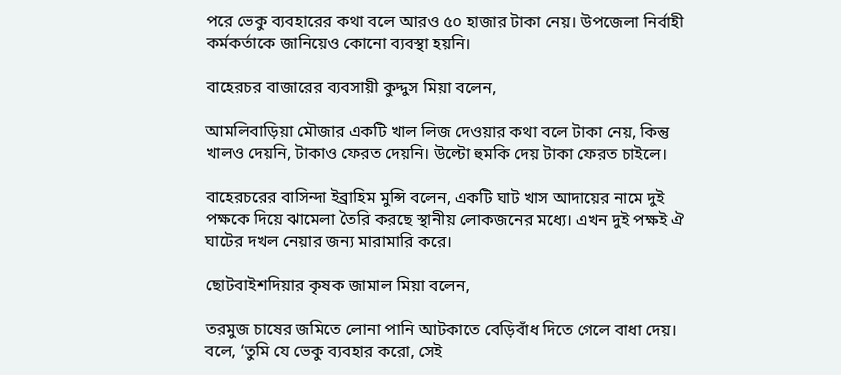পরে ভেকু ব্যবহারের কথা বলে আরও ৫০ হাজার টাকা নেয়। উপজেলা নির্বাহী কর্মকর্তাকে জানিয়েও কোনো ব্যবস্থা হয়নি।

বাহেরচর বাজারের ব্যবসায়ী কুদ্দুস মিয়া বলেন,

আমলিবাড়িয়া মৌজার একটি খাল লিজ দেওয়ার কথা বলে টাকা নেয়, কিন্তু খালও দেয়নি, টাকাও ফেরত দেয়নি। উল্টো হুমকি দেয় টাকা ফেরত চাইলে।

বাহেরচরের বাসিন্দা ইব্রাহিম মুন্সি বলেন, একটি ঘাট খাস আদায়ের নামে দুই পক্ষকে দিয়ে ঝামেলা তৈরি করছে স্থানীয় লোকজনের মধ্যে। এখন দুই পক্ষই ঐ ঘাটের দখল নেয়ার জন্য মারামারি করে।

ছোটবাইশদিয়ার কৃষক জামাল মিয়া বলেন,

তরমুজ চাষের জমিতে লোনা পানি আটকাতে বেড়িবাঁধ দিতে গেলে বাধা দেয়। বলে, ‘তুমি যে ভেকু ব্যবহার করো, সেই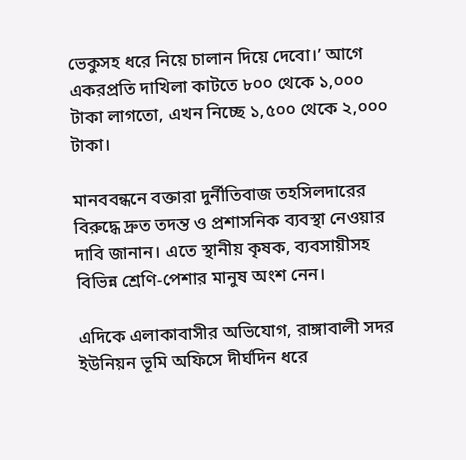ভেকুসহ ধরে নিয়ে চালান দিয়ে দেবো।’ আগে একরপ্রতি দাখিলা কাটতে ৮০০ থেকে ১,০০০ টাকা লাগতো, এখন নিচ্ছে ১,৫০০ থেকে ২,০০০ টাকা।

মানববন্ধনে বক্তারা দুর্নীতিবাজ তহসিলদারের বিরুদ্ধে দ্রুত তদন্ত ও প্রশাসনিক ব্যবস্থা নেওয়ার দাবি জানান। এতে স্থানীয় কৃষক, ব্যবসায়ীসহ বিভিন্ন শ্রেণি-পেশার মানুষ অংশ নেন।

এদিকে এলাকাবাসীর অভিযোগ, রাঙ্গাবালী সদর ইউনিয়ন ভূমি অফিসে দীর্ঘদিন ধরে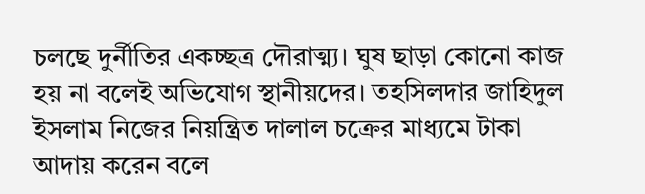চলছে দুর্নীতির একচ্ছত্র দৌরাত্ম্য। ঘুষ ছাড়া কোনো কাজ হয় না বলেই অভিযোগ স্থানীয়দের। তহসিলদার জাহিদুল ইসলাম নিজের নিয়ন্ত্রিত দালাল চক্রের মাধ্যমে টাকা আদায় করেন বলে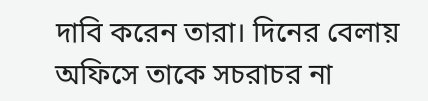দাবি করেন তারা। দিনের বেলায় অফিসে তাকে সচরাচর না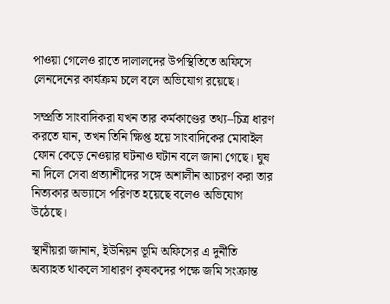পাওয়া গেলেও রাতে দালালদের উপস্থিতিতে অফিসে লেনদেনের কার্যক্রম চলে বলে অভিযোগ রয়েছে।

সম্প্রতি সাংবাদিকরা যখন তার কর্মকাণ্ডের তথ্য–চিত্র ধারণ করতে যান, তখন তিনি ক্ষিপ্ত হয়ে সাংবাদিকের মোবাইল ফোন কেড়ে নেওয়ার ঘটনাও ঘটান বলে জানা গেছে। ঘুষ না দিলে সেবা প্রত্যাশীদের সঙ্গে অশালীন আচরণ করা তার নিত্যকার অভ্যাসে পরিণত হয়েছে বলেও অভিযোগ উঠেছে।

স্থানীয়রা জানান, ইউনিয়ন ভূমি অফিসের এ দুর্নীতি অব্যাহত থাকলে সাধারণ কৃষকদের পক্ষে জমি সংক্রান্ত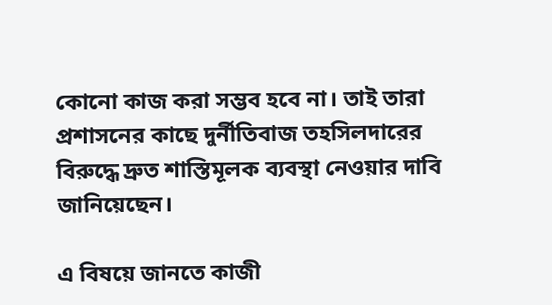কোনো কাজ করা সম্ভব হবে না। তাই তারা প্রশাসনের কাছে দুর্নীতিবাজ তহসিলদারের বিরুদ্ধে দ্রুত শাস্তিমূলক ব্যবস্থা নেওয়ার দাবি জানিয়েছেন।

এ বিষয়ে জানতে কাজী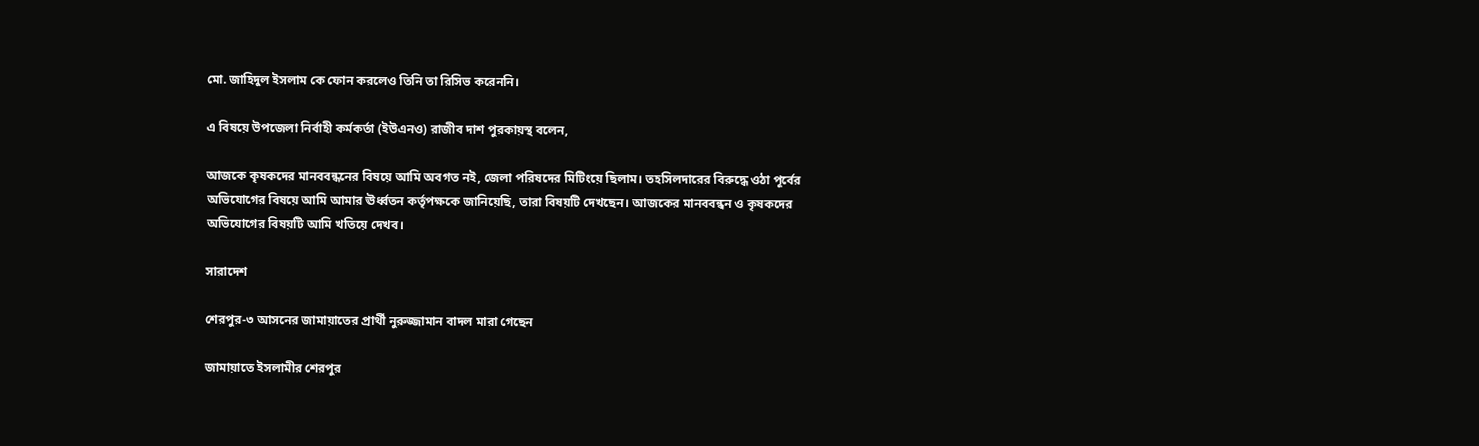মো. জাহিদুল ইসলাম কে ফোন করলেও তিনি তা রিসিভ করেননি।

এ বিষয়ে উপজেলা নির্বাহী কর্মকর্তা (ইউএনও) রাজীব দাশ পুরকায়স্থ বলেন,

আজকে কৃষকদের মানববন্ধনের বিষয়ে আমি অবগত নই, জেলা পরিষদের মিটিংয়ে ছিলাম। তহসিলদারের বিরুদ্ধে ওঠা পূর্বের অভিযোগের বিষয়ে আমি আমার ঊর্ধ্বতন কর্তৃপক্ষকে জানিয়েছি, তারা বিষয়টি দেখছেন। আজকের মানববন্ধন ও কৃষকদের অভিযোগের বিষয়টি আমি খতিয়ে দেখব।

সারাদেশ

শেরপুর-৩ আসনের জামায়াতের প্রার্থী নুরুজ্জামান বাদল মারা গেছেন

জামায়াতে ইসলামীর শেরপুর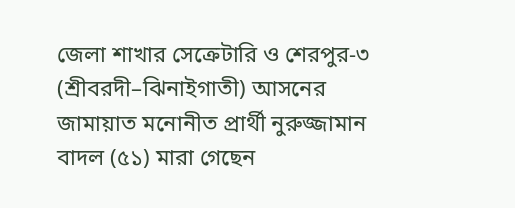জেলা শাখার সেক্রেটারি ও শেরপুর-৩ (শ্রীবরদী–ঝিনাইগাতী) আসনের জামায়াত মনোনীত প্রার্থী নুরুজ্জামান বাদল (৫১) মারা গেছেন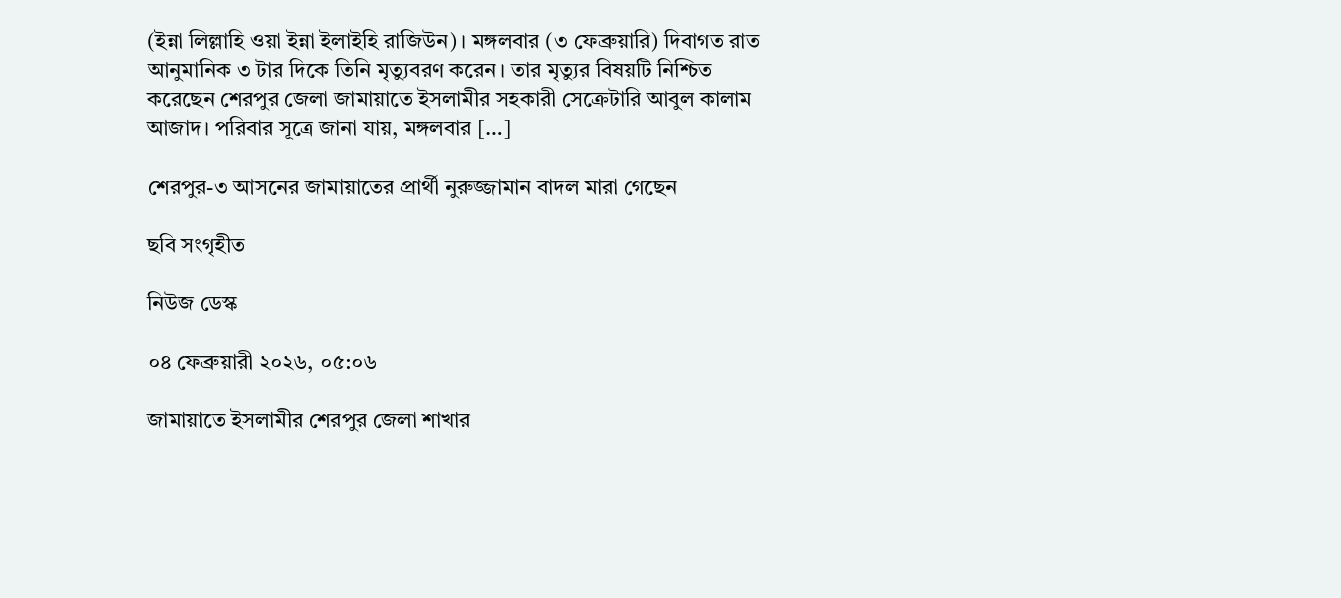(ইন্না লিল্লাহি ওয়া ইন্না ইলাইহি রাজিউন)। মঙ্গলবার (৩ ফেব্রুয়ারি) দিবাগত রাত আনুমানিক ৩ টার দিকে তিনি মৃত্যুবরণ করেন। তার মৃত্যুর বিষয়টি নিশ্চিত করেছেন শেরপুর জেলা জামায়াতে ইসলামীর সহকারী সেক্রেটারি আবুল কালাম আজাদ। পরিবার সূত্রে জানা যায়, মঙ্গলবার […]

শেরপুর-৩ আসনের জামায়াতের প্রার্থী নুরুজ্জামান বাদল মারা গেছেন

ছবি সংগৃহীত

নিউজ ডেস্ক

০৪ ফেব্রুয়ারী ২০২৬, ০৫:০৬

জামায়াতে ইসলামীর শেরপুর জেলা শাখার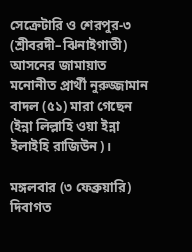সেক্রেটারি ও শেরপুর-৩ (শ্রীবরদী–ঝিনাইগাতী) আসনের জামায়াত মনোনীত প্রার্থী নুরুজ্জামান বাদল (৫১) মারা গেছেন (ইন্না লিল্লাহি ওয়া ইন্না ইলাইহি রাজিউন)।

মঙ্গলবার (৩ ফেব্রুয়ারি) দিবাগত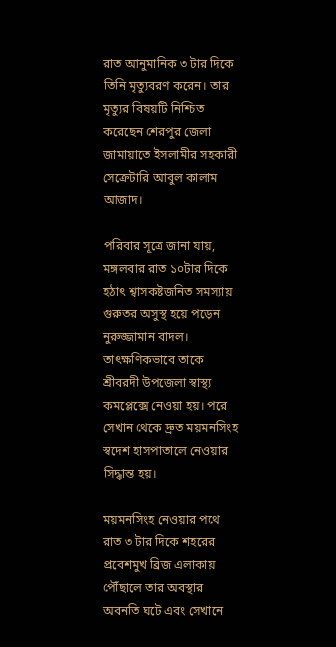রাত আনুমানিক ৩ টার দিকে তিনি মৃত্যুবরণ করেন। তার মৃত্যুর বিষয়টি নিশ্চিত করেছেন শেরপুর জেলা জামায়াতে ইসলামীর সহকারী সেক্রেটারি আবুল কালাম আজাদ।

পরিবার সূত্রে জানা যায়, মঙ্গলবার রাত ১০টার দিকে হঠাৎ শ্বাসকষ্টজনিত সমস্যায় গুরুতর অসুস্থ হয়ে পড়েন নুরুজ্জামান বাদল। তাৎক্ষণিকভাবে তাকে শ্রীবরদী উপজেলা স্বাস্থ্য কমপ্লেক্সে নেওয়া হয়। পরে সেখান থেকে দ্রুত ময়মনসিংহ স্বদেশ হাসপাতালে নেওয়ার সিদ্ধান্ত হয়।

ময়মনসিংহ নেওয়ার পথে রাত ৩ টার দিকে শহরের প্রবেশমুখ ব্রিজ এলাকায় পৌঁছালে তার অবস্থার অবনতি ঘটে এবং সেখানে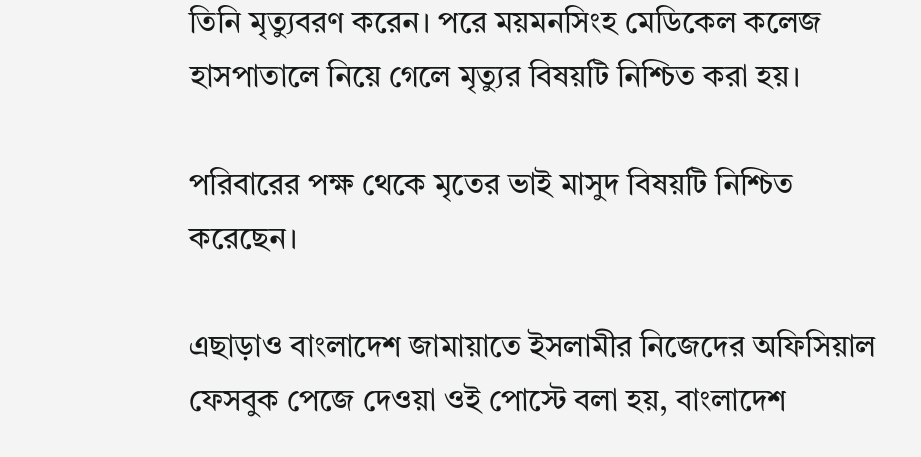তিনি মৃত্যুবরণ করেন। পরে ময়মনসিংহ মেডিকেল কলেজ হাসপাতালে নিয়ে গেলে মৃত্যুর বিষয়টি নিশ্চিত করা হয়।

পরিবারের পক্ষ থেকে মৃতের ভাই মাসুদ বিষয়টি নিশ্চিত করেছেন।

এছাড়াও বাংলাদেশ জামায়াতে ইসলামীর নিজেদের অফিসিয়াল ফেসবুক পেজে দেওয়া ওই পোস্টে বলা হয়, বাংলাদেশ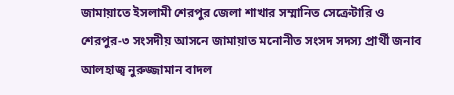জামায়াতে ইসলামী শেরপুর জেলা শাখার সম্মানিত সেক্রেটারি ও শেরপুর-৩ সংসদীয় আসনে জামায়াত মনোনীত সংসদ সদস্য প্রার্থী জনাব আলহাজ্ব নুরুজ্জামান বাদল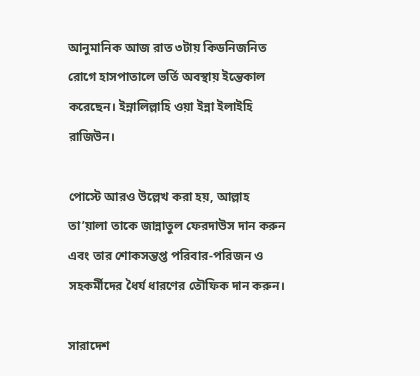আনুমানিক আজ রাত ৩টায় কিডনিজনিত রোগে হাসপাতালে ভর্তি অবস্থায় ইন্তেকাল করেছেন। ইন্নালিল্লাহি ওয়া ইন্না ইলাইহি রাজিউন।

পোস্টে আরও উল্লেখ করা হয়, আল্লাহ তা’য়ালা তাকে জান্নাতুল ফেরদাউস দান করুন এবং তার শোকসন্তপ্ত পরিবার-পরিজন ও সহকর্মীদের ধৈর্য ধারণের তৌফিক দান করুন।

সারাদেশ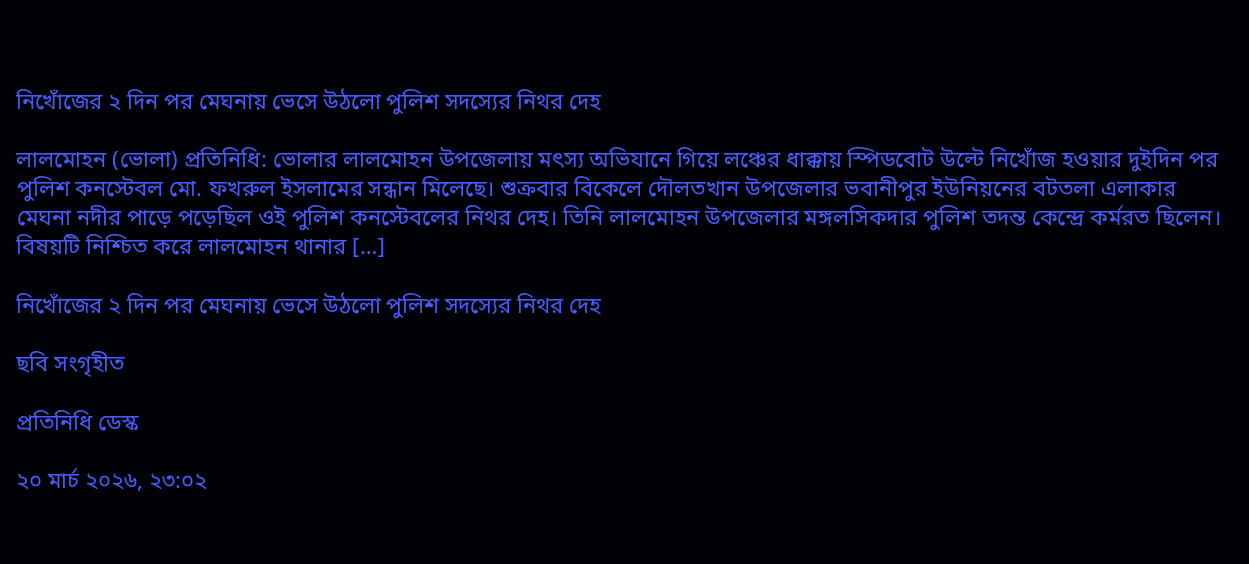নিখোঁজের ২ দিন পর মেঘনায় ভেসে উঠলো পুলিশ সদস্যের নিথর দেহ

লালমোহন (ভোলা) প্রতিনিধি: ভোলার লালমোহন উপজেলায় মৎস্য অভিযানে গিয়ে লঞ্চের ধাক্কায় স্পিডবোট উল্টে নিখোঁজ হওয়ার দুইদিন পর পুলিশ কনস্টেবল মো. ফখরুল ইসলামের সন্ধান মিলেছে। শুক্রবার বিকেলে দৌলতখান উপজেলার ভবানীপুর ইউনিয়নের বটতলা এলাকার মেঘনা নদীর পাড়ে পড়েছিল ওই পুলিশ কনস্টেবলের নিথর দেহ। তিনি লালমোহন উপজেলার মঙ্গলসিকদার পুলিশ তদন্ত কেন্দ্রে কর্মরত ছিলেন। বিষয়টি নিশ্চিত করে লালমোহন থানার […]

নিখোঁজের ২ দিন পর মেঘনায় ভেসে উঠলো পুলিশ সদস্যের নিথর দেহ

ছবি সংগৃহীত

প্রতিনিধি ডেস্ক

২০ মার্চ ২০২৬, ২৩:০২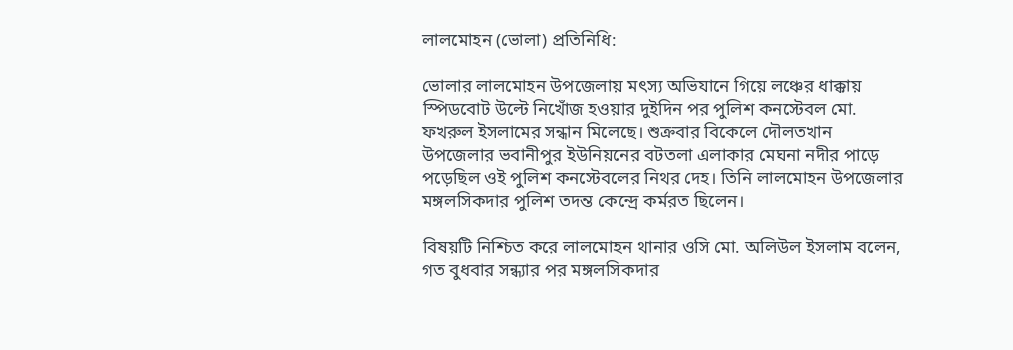লালমোহন (ভোলা) প্রতিনিধি:

ভোলার লালমোহন উপজেলায় মৎস্য অভিযানে গিয়ে লঞ্চের ধাক্কায় স্পিডবোট উল্টে নিখোঁজ হওয়ার দুইদিন পর পুলিশ কনস্টেবল মো. ফখরুল ইসলামের সন্ধান মিলেছে। শুক্রবার বিকেলে দৌলতখান উপজেলার ভবানীপুর ইউনিয়নের বটতলা এলাকার মেঘনা নদীর পাড়ে পড়েছিল ওই পুলিশ কনস্টেবলের নিথর দেহ। তিনি লালমোহন উপজেলার মঙ্গলসিকদার পুলিশ তদন্ত কেন্দ্রে কর্মরত ছিলেন।

বিষয়টি নিশ্চিত করে লালমোহন থানার ওসি মো. অলিউল ইসলাম বলেন, গত বুধবার সন্ধ্যার পর মঙ্গলসিকদার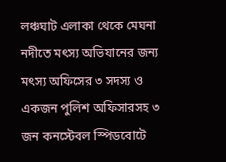লঞ্চঘাট এলাকা থেকে মেঘনা নদীতে মৎস্য অভিযানের জন্য মৎস্য অফিসের ৩ সদস্য ও একজন পুলিশ অফিসারসহ ৩ জন কনস্টেবল স্পিডবোটে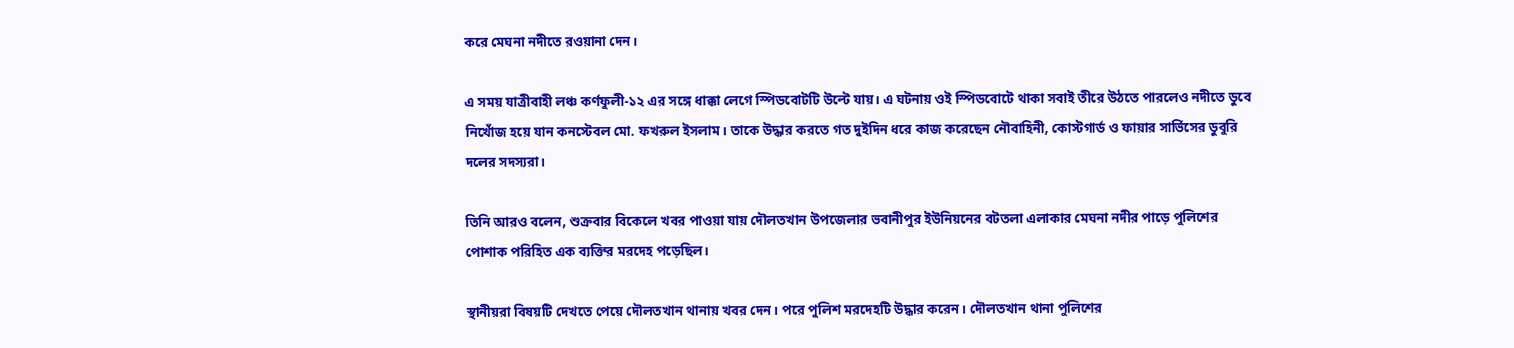করে মেঘনা নদীতে রওয়ানা দেন।

এ সময় যাত্রীবাহী লঞ্চ কর্ণফুলী-১২ এর সঙ্গে ধাক্কা লেগে স্পিডবোটটি উল্টে যায়। এ ঘটনায় ওই স্পিডবোটে থাকা সবাই তীরে উঠতে পারলেও নদীতে ডুবে নিখোঁজ হয়ে যান কনস্টেবল মো. ফখরুল ইসলাম। তাকে উদ্ধার করতে গত দুইদিন ধরে কাজ করেছেন নৌবাহিনী, কোস্টগার্ড ও ফায়ার সার্ভিসের ডুবুরি দলের সদস্যরা।

তিনি আরও বলেন, শুক্রবার বিকেলে খবর পাওয়া যায় দৌলতখান উপজেলার ভবানীপুর ইউনিয়নের বটতলা এলাকার মেঘনা নদীর পাড়ে পুলিশের পোশাক পরিহিত এক ব্যক্তির মরদেহ পড়েছিল।

স্থানীয়রা বিষয়টি দেখতে পেয়ে দৌলতখান থানায় খবর দেন। পরে পুলিশ মরদেহটি উদ্ধার করেন। দৌলতখান থানা পুলিশের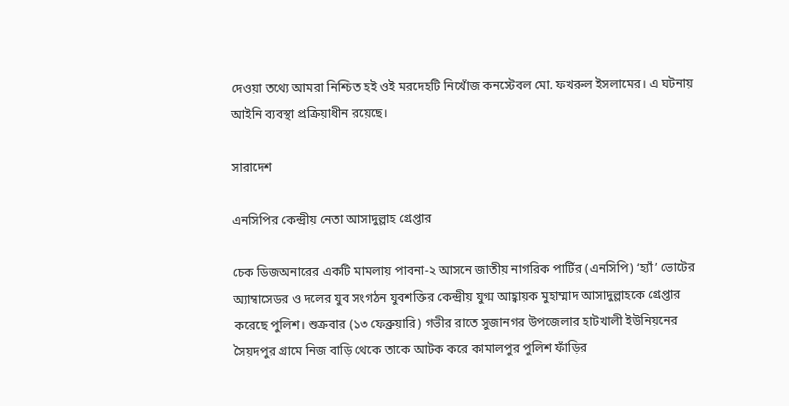দেওয়া তথ্যে আমরা নিশ্চিত হই ওই মরদেহটি নিখোঁজ কনস্টেবল মো. ফখরুল ইসলামের। এ ঘটনায় আইনি ব্যবস্থা প্রক্রিয়াধীন রয়েছে।

সারাদেশ

এনসিপির কেন্দ্রীয় নেতা আসাদুল্লাহ গ্রেপ্তার

চেক ডিজঅনারের একটি মামলায় পাবনা-২ আসনে জাতীয় নাগরিক পার্টির (এনসিপি) ‘হ্যাঁ’ ভোটের অ্যাম্বাসেডর ও দলের যুব সংগঠন যুবশক্তির কেন্দ্রীয় যুগ্ম আহ্বায়ক মুহাম্মাদ আসাদুল্লাহকে গ্রেপ্তার করেছে পুলিশ। শুক্রবার (১৩ ফেব্রুয়ারি) গভীর রাতে সুজানগর উপজেলার হাটখালী ইউনিয়নের সৈয়দপুর গ্রামে নিজ বাড়ি থেকে তাকে আটক করে কামালপুর পুলিশ ফাঁড়ির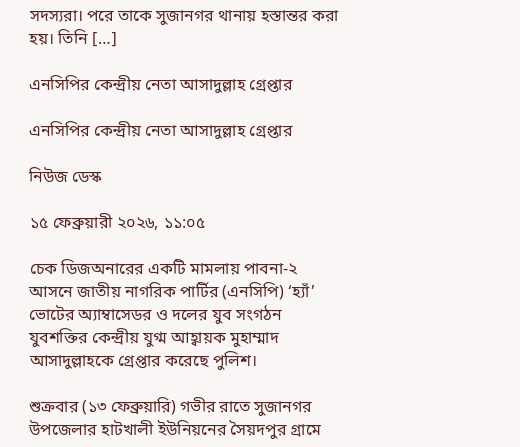সদস্যরা। পরে তাকে সুজানগর থানায় হস্তান্তর করা হয়। তিনি […]

এনসিপির কেন্দ্রীয় নেতা আসাদুল্লাহ গ্রেপ্তার

এনসিপির কেন্দ্রীয় নেতা আসাদুল্লাহ গ্রেপ্তার

নিউজ ডেস্ক

১৫ ফেব্রুয়ারী ২০২৬, ১১:০৫

চেক ডিজঅনারের একটি মামলায় পাবনা-২ আসনে জাতীয় নাগরিক পার্টির (এনসিপি) ‘হ্যাঁ’ ভোটের অ্যাম্বাসেডর ও দলের যুব সংগঠন যুবশক্তির কেন্দ্রীয় যুগ্ম আহ্বায়ক মুহাম্মাদ আসাদুল্লাহকে গ্রেপ্তার করেছে পুলিশ।

শুক্রবার (১৩ ফেব্রুয়ারি) গভীর রাতে সুজানগর উপজেলার হাটখালী ইউনিয়নের সৈয়দপুর গ্রামে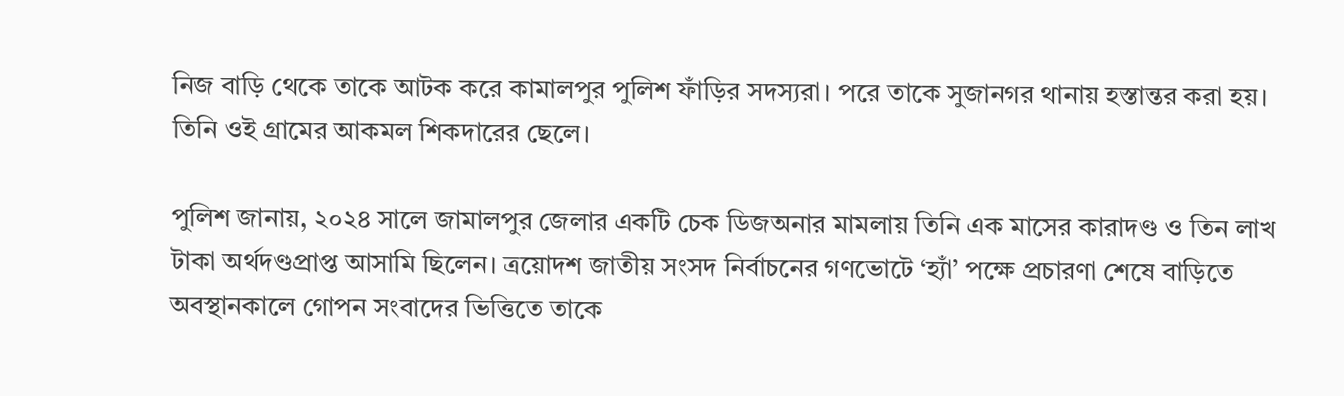নিজ বাড়ি থেকে তাকে আটক করে কামালপুর পুলিশ ফাঁড়ির সদস্যরা। পরে তাকে সুজানগর থানায় হস্তান্তর করা হয়। তিনি ওই গ্রামের আকমল শিকদারের ছেলে।

পুলিশ জানায়, ২০২৪ সালে জামালপুর জেলার একটি চেক ডিজঅনার মামলায় তিনি এক মাসের কারাদণ্ড ও তিন লাখ টাকা অর্থদণ্ডপ্রাপ্ত আসামি ছিলেন। ত্রয়োদশ জাতীয় সংসদ নির্বাচনের গণভোটে ‘হ্যাঁ’ পক্ষে প্রচারণা শেষে বাড়িতে অবস্থানকালে গোপন সংবাদের ভিত্তিতে তাকে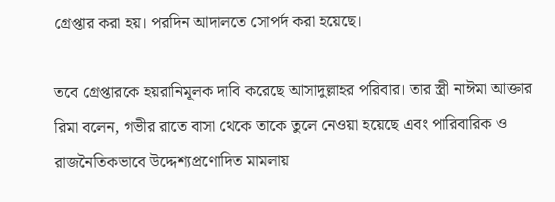গ্রেপ্তার করা হয়। পরদিন আদালতে সোপর্দ করা হয়েছে।

তবে গ্রেপ্তারকে হয়রানিমূলক দাবি করেছে আসাদুল্লাহর পরিবার। তার স্ত্রী নাঈমা আক্তার রিমা বলেন, গভীর রাতে বাসা থেকে তাকে তুলে নেওয়া হয়েছে এবং পারিবারিক ও রাজনৈতিকভাবে উদ্দেশ্যপ্রণোদিত মামলায়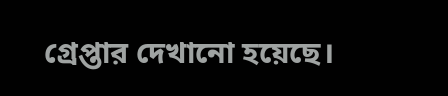গ্রেপ্তার দেখানো হয়েছে।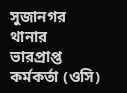সুজানগর থানার ভারপ্রাপ্ত কর্মকর্তা (ওসি)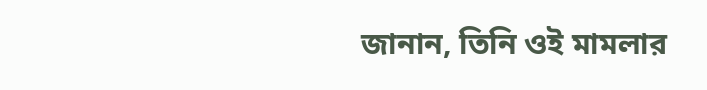জানান, তিনি ওই মামলার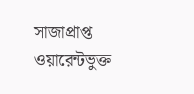সাজাপ্রাপ্ত ওয়ারেন্টভুক্ত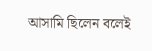আসামি ছিলেন বলেই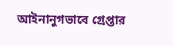আইনানুগভাবে গ্রেপ্তার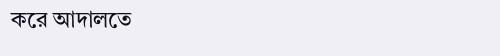করে আদালতে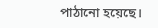পাঠানো হয়েছে।